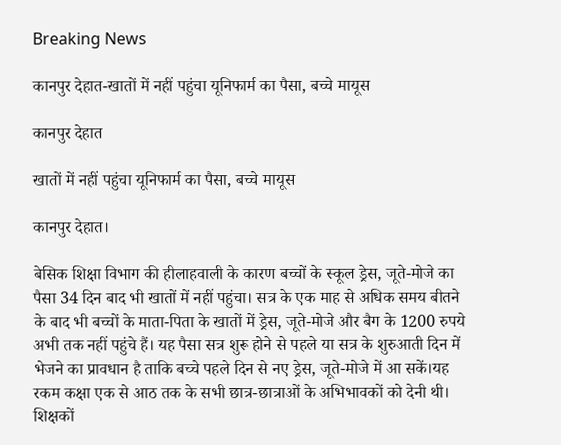Breaking News

कानपुर देहात-खातों में नहीं पहुंचा यूनिफार्म का पैसा, बच्चे मायूस

कानपुर देहात

खातों में नहीं पहुंचा यूनिफार्म का पैसा, बच्चे मायूस

कानपुर देहात।

बेसिक शिक्षा विभाग की हीलाहवाली के कारण बच्चों के स्कूल ड्रेस, जूते-मोजे का पैसा 34 दिन बाद भी खातों में नहीं पहुंचा। सत्र के एक माह से अधिक समय बीतने के बाद भी बच्चों के माता-पिता के खातों में ड्रेस, जूते-मोजे और बैग के 1200 रुपये अभी तक नहीं पहुंचे हैं। यह पैसा सत्र शुरू होने से पहले या सत्र के शुरुआती दिन में भेजने का प्रावधान है ताकि बच्चे पहले दिन से नए ड्रेस, जूते-मोजे में आ सकें।यह रकम कक्षा एक से आठ तक के सभी छात्र-छात्राओं के अभिभावकों को देनी थी। शिक्षकों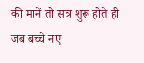की मानें तो सत्र शुरू होते ही जब बच्चे नए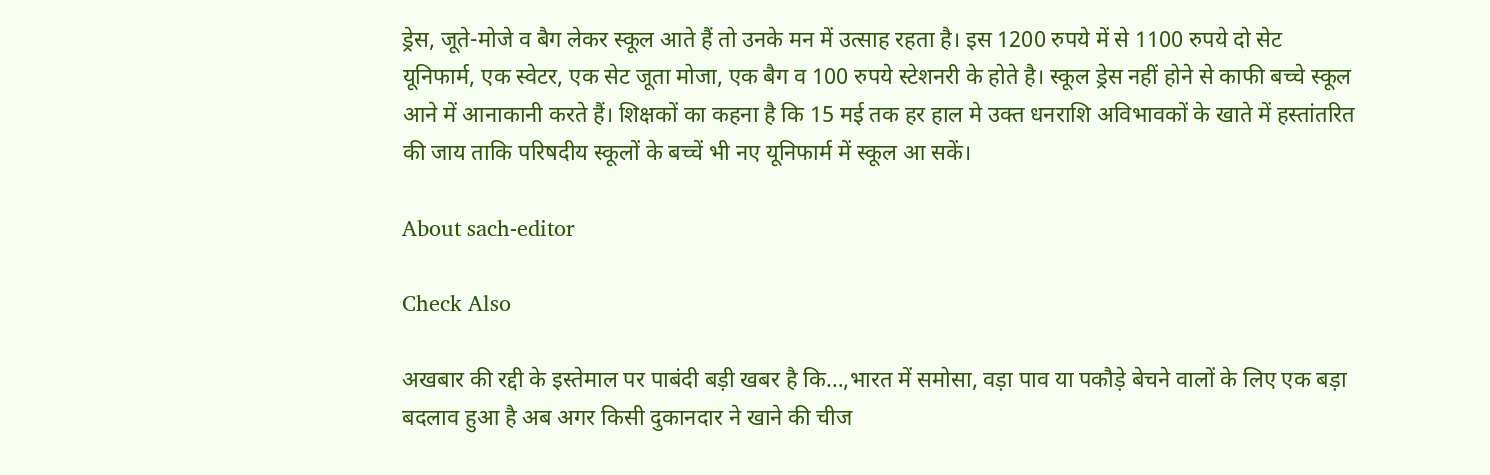ड्रेस, जूते-मोजे व बैग लेकर स्कूल आते हैं तो उनके मन में उत्साह रहता है। इस 1200 रुपये में से 1100 रुपये दो सेट यूनिफार्म, एक स्वेटर, एक सेट जूता मोजा, एक बैग व 100 रुपये स्टेशनरी के होते है। स्कूल ड्रेस नहीं होने से काफी बच्चे स्कूल आने में आनाकानी करते हैं। शिक्षकों का कहना है कि 15 मई तक हर हाल मे उक्त धनराशि अविभावकों के खाते में हस्तांतरित की जाय ताकि परिषदीय स्कूलों के बच्चें भी नए यूनिफार्म में स्कूल आ सकें।

About sach-editor

Check Also

अखबार की रद्दी के इस्तेमाल पर पाबंदी बड़ी खबर है कि…,भारत में समोसा, वड़ा पाव या पकौड़े बेचने वालों के लिए एक बड़ा बदलाव हुआ है अब अगर किसी दुकानदार ने खाने की चीज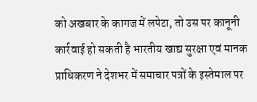को अखबार के कागज में लपेटा, तो उस पर कानूनी कार्रवाई हो सकती है भारतीय खाद्य सुरक्षा एवं मानक प्राधिकरण ने देशभर में समाचार पत्रों के इस्तेमाल पर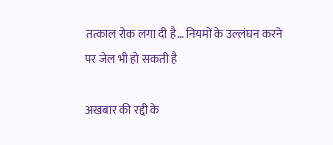तत्काल रोक लगा दी है… नियमों के उल्लंघन करने पर जेल भी हो सकती है

अखबार की रद्दी के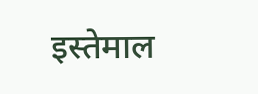इस्तेमाल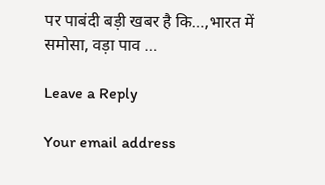पर पाबंदी बड़ी खबर है कि…,भारत में समोसा, वड़ा पाव …

Leave a Reply

Your email address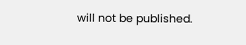will not be published.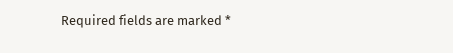Required fields are marked *